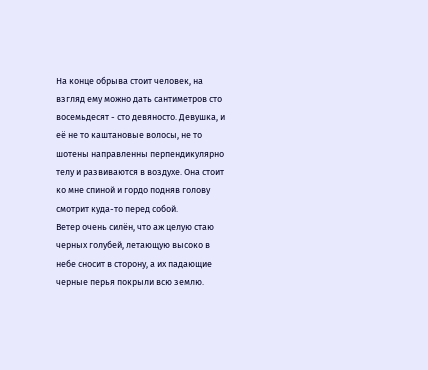На конце обрыва стоит человек, на взгляд ему можно дать сантиметров сто восемьдесят - сто девяносто. Девушка, и её не то каштановые волосы, не то шотены направленны перпендикулярно телу и развиваются в воздухе. Она стоит ко мне спиной и гордо подняв голову смотрит куда-то перед собой.
Ветер очень силён, что аж целую стаю черных голубей, летающую высоко в небе сносит в сторону, а их падающие черные перья покрыли всю землю.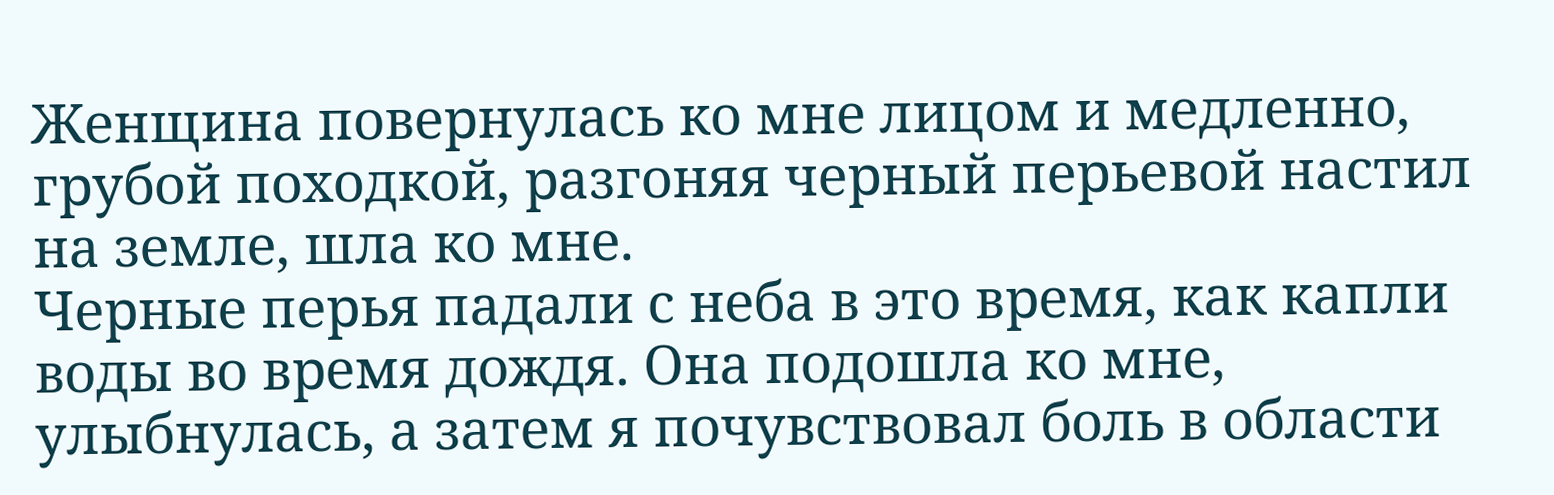Женщина повернулась ко мне лицом и медленно, грубой походкой, разгоняя черный перьевой настил на земле, шла ко мне.
Черные перья падали с неба в это время, как капли воды во время дождя. Она подошла ко мне, улыбнулась, а затем я почувствовал боль в области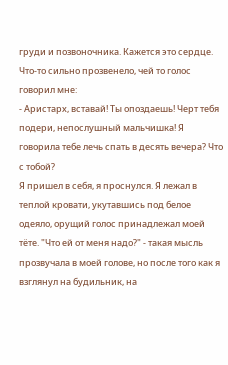груди и позвоночника. Кажется это сердце. Что-то сильно прозвенело, чей то голос говорил мне:
- Аристарх, вставай! Ты опоздаешь! Черт тебя подери, непослушный мальчишка! Я говорила тебе лечь спать в десять вечера? Что с тобой?
Я пришел в себя, я проснулся. Я лежал в теплой кровати, укутавшись под белое одеяло, орущий голос принадлежал моей тёте. "Что ей от меня надо?" - такая мысль прозвучала в моей голове, но после того как я взглянул на будильник, на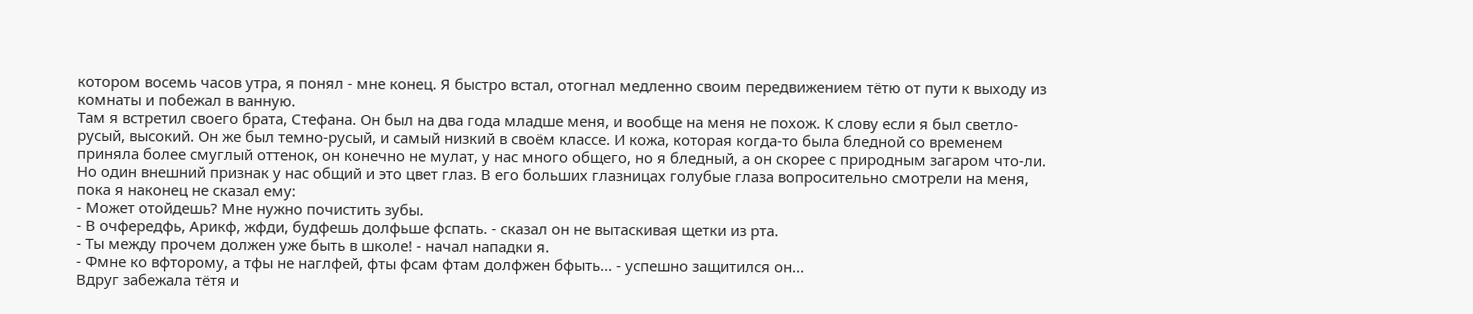котором восемь часов утра, я понял - мне конец. Я быстро встал, отогнал медленно своим передвижением тётю от пути к выходу из комнаты и побежал в ванную.
Там я встретил своего брата, Стефана. Он был на два года младше меня, и вообще на меня не похож. К слову если я был светло-русый, высокий. Он же был темно-русый, и самый низкий в своём классе. И кожа, которая когда-то была бледной со временем приняла более смуглый оттенок, он конечно не мулат, у нас много общего, но я бледный, а он скорее с природным загаром что-ли. Но один внешний признак у нас общий и это цвет глаз. В его больших глазницах голубые глаза вопросительно смотрели на меня, пока я наконец не сказал ему:
- Может отойдешь? Мне нужно почистить зубы.
- В очфередфь, Арикф, жфди, будфешь долфьше фспать. - сказал он не вытаскивая щетки из рта.
- Ты между прочем должен уже быть в школе! - начал нападки я.
- Фмне ко вфторому, а тфы не наглфей, фты фсам фтам долфжен бфыть... - успешно защитился он...
Вдруг забежала тётя и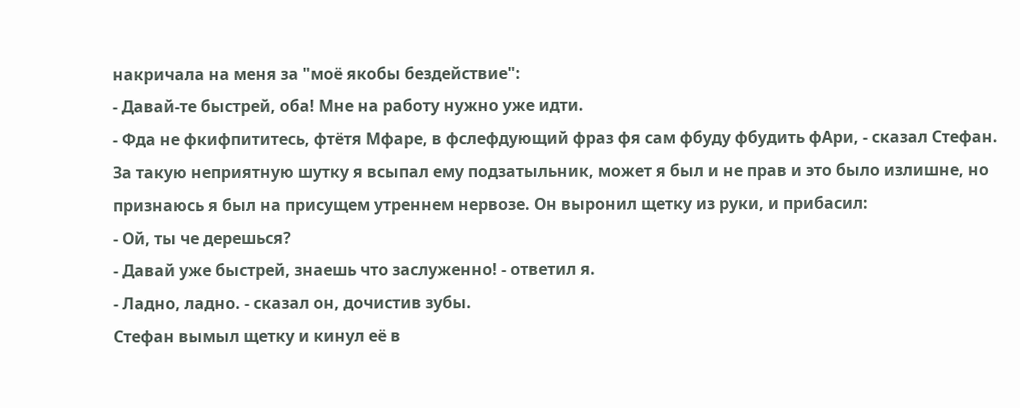накричала на меня за "моё якобы бездействие":
- Давай-те быстрей, оба! Мне на работу нужно уже идти.
- Фда не фкифпититесь, фтётя Мфаре, в фслефдующий фраз фя сам фбуду фбудить фАри, - сказал Стефан.
За такую неприятную шутку я всыпал ему подзатыльник, может я был и не прав и это было излишне, но признаюсь я был на присущем утреннем нервозе. Он выронил щетку из руки, и прибасил:
- Ой, ты че дерешься?
- Давай уже быстрей, знаешь что заслуженно! - ответил я.
- Ладно, ладно. - сказал он, дочистив зубы.
Стефан вымыл щетку и кинул её в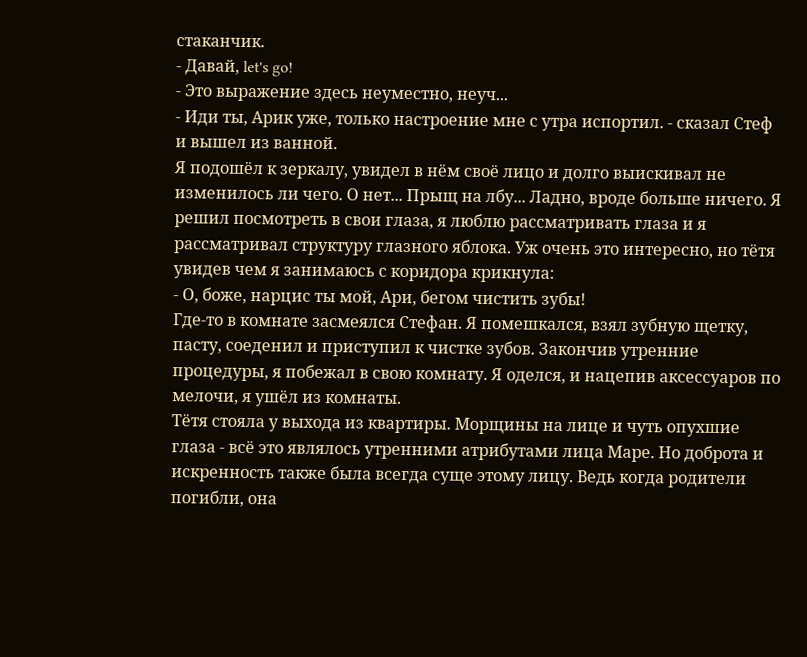стаканчик.
- Давай, let's go!
- Это выражение здесь неуместно, неуч...
- Иди ты, Арик уже, только настроение мне с утра испортил. - сказал Стеф и вышел из ванной.
Я подошёл к зеркалу, увидел в нём своё лицо и долго выискивал не изменилось ли чего. О нет... Прыщ на лбу... Ладно, вроде больше ничего. Я решил посмотреть в свои глаза, я люблю рассматривать глаза и я рассматривал структуру глазного яблока. Уж очень это интересно, но тётя увидев чем я занимаюсь с коридора крикнула:
- О, боже, нарцис ты мой, Ари, бегом чистить зубы!
Где-то в комнате засмеялся Стефан. Я помешкался, взял зубную щетку, пасту, соеденил и приступил к чистке зубов. Закончив утренние процедуры, я побежал в свою комнату. Я оделся, и нацепив аксессуаров по мелочи, я ушёл из комнаты.
Тётя стояла у выхода из квартиры. Морщины на лице и чуть опухшие глаза - всё это являлось утренними атрибутами лица Маре. Но доброта и искренность также была всегда суще этому лицу. Ведь когда родители погибли, она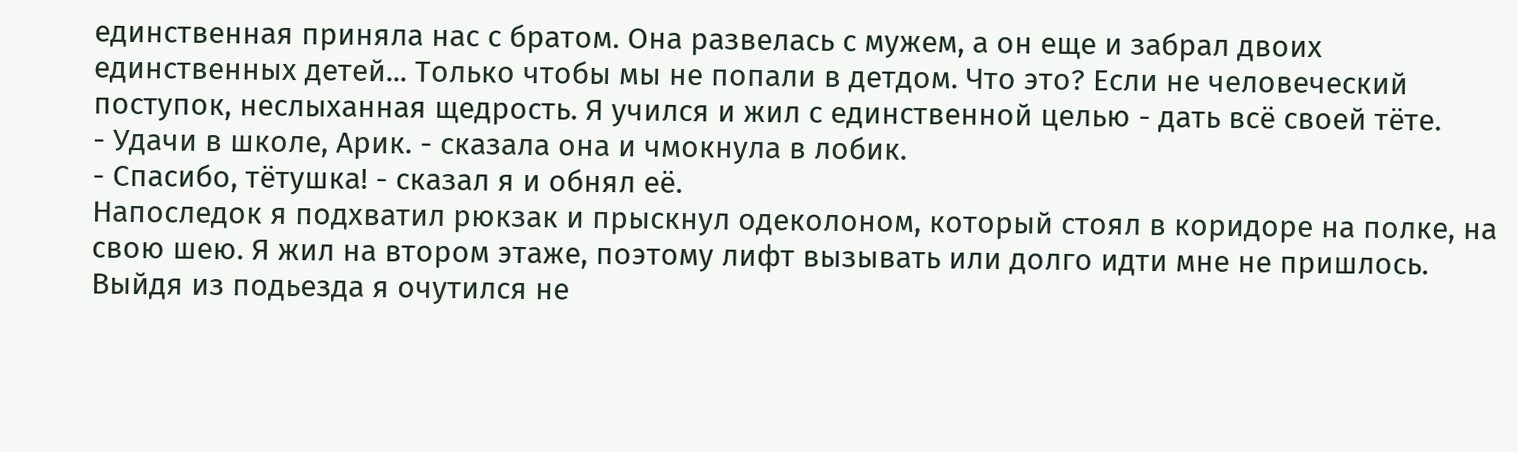единственная приняла нас с братом. Она развелась с мужем, а он еще и забрал двоих единственных детей... Только чтобы мы не попали в детдом. Что это? Если не человеческий поступок, неслыханная щедрость. Я учился и жил с единственной целью - дать всё своей тёте.
- Удачи в школе, Арик. - сказала она и чмокнула в лобик.
- Спасибо, тётушка! - сказал я и обнял её.
Напоследок я подхватил рюкзак и прыскнул одеколоном, который стоял в коридоре на полке, на свою шею. Я жил на втором этаже, поэтому лифт вызывать или долго идти мне не пришлось.
Выйдя из подьезда я очутился не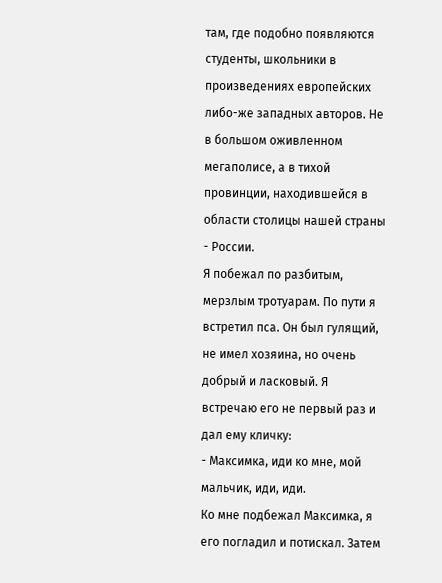там, где подобно появляются студенты, школьники в произведениях европейских либо-же западных авторов. Не в большом оживленном мегаполисе, а в тихой провинции, находившейся в области столицы нашей страны - России.
Я побежал по разбитым, мерзлым тротуарам. По пути я встретил пса. Он был гулящий, не имел хозяина, но очень добрый и ласковый. Я встречаю его не первый раз и дал ему кличку:
- Максимка, иди ко мне, мой мальчик, иди, иди.
Ко мне подбежал Максимка, я его погладил и потискал. Затем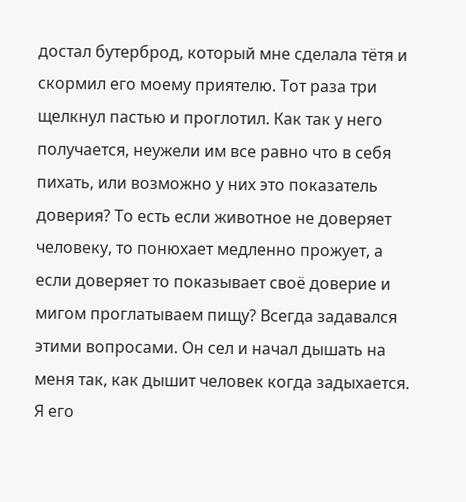достал бутерброд, который мне сделала тётя и скормил его моему приятелю. Тот раза три щелкнул пастью и проглотил. Как так у него получается, неужели им все равно что в себя пихать, или возможно у них это показатель доверия? То есть если животное не доверяет человеку, то понюхает медленно прожует, а если доверяет то показывает своё доверие и мигом проглатываем пищу? Всегда задавался этими вопросами. Он сел и начал дышать на меня так, как дышит человек когда задыхается. Я его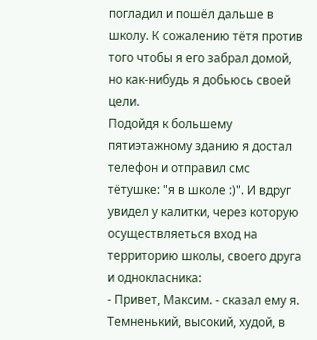погладил и пошёл дальше в школу. К сожалению тётя против того чтобы я его забрал домой, но как-нибудь я добьюсь своей цели.
Подойдя к большему пятиэтажному зданию я достал телефон и отправил смс тётушке: "я в школе :)". И вдруг увидел у калитки, через которую осуществляеться вход на территорию школы, своего друга и однокласника:
- Привет, Максим. - сказал ему я.
Темненький, высокий, худой, в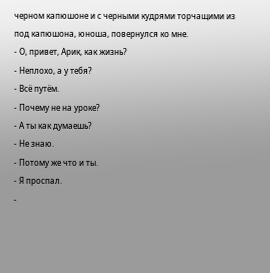черном капюшоне и с черными кудрями торчащими из под капюшона, юноша, повернулся ко мне.
- О, привет, Арик, как жизнь?
- Неплохо, а у тебя?
- Всё путём.
- Почему не на уроке?
- А ты как думаешь?
- Не знаю.
- Потому же что и ты.
- Я проспал.
-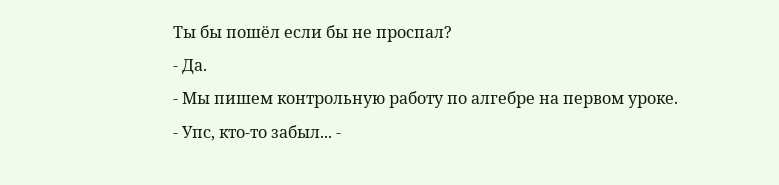Ты бы пошёл если бы не проспал?
- Да.
- Мы пишем контрольную работу по алгебре на первом уроке.
- Упс, кто-то забыл... -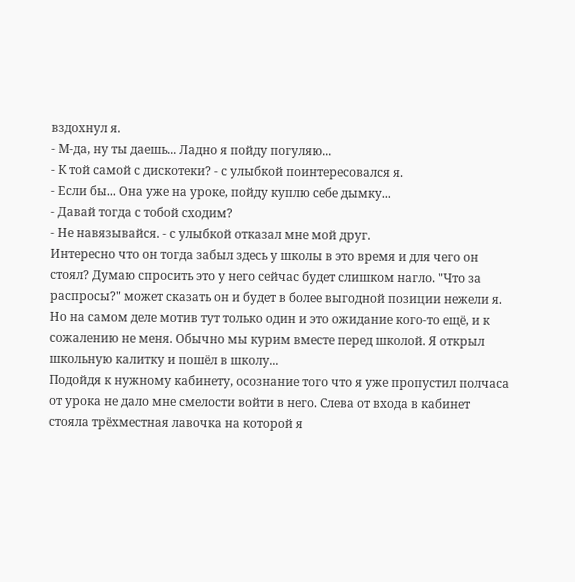вздохнул я.
- М-да, ну ты даешь... Ладно я пойду погуляю...
- К той самой с дискотеки? - с улыбкой поинтересовался я.
- Если бы... Она уже на уроке, пойду куплю себе дымку...
- Давай тогда с тобой сходим?
- Не навязывайся. - с улыбкой отказал мне мой друг.
Интересно что он тогда забыл здесь у школы в это время и для чего он стоял? Думаю спросить это у него сейчас будет слишком нагло. "Что за распросы?" может сказать он и будет в более выгодной позиции нежели я. Но на самом деле мотив тут только один и это ожидание кого-то ещё, и к сожалению не меня. Обычно мы курим вместе перед школой. Я открыл школьную калитку и пошёл в школу...
Подойдя к нужному кабинету, осознание того что я уже пропустил полчаса от урока не дало мне смелости войти в него. Слева от входа в кабинет стояла трёхместная лавочка на которой я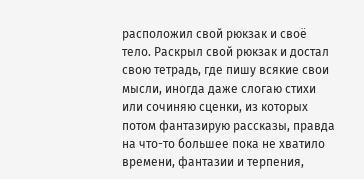расположил свой рюкзак и своё тело. Раскрыл свой рюкзак и достал свою тетрадь, где пишу всякие свои мысли, иногда даже слогаю стихи или сочиняю сценки, из которых потом фантазирую рассказы, правда на что-то большее пока не хватило времени, фантазии и терпения,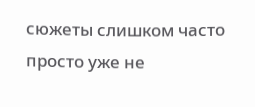сюжеты слишком часто просто уже не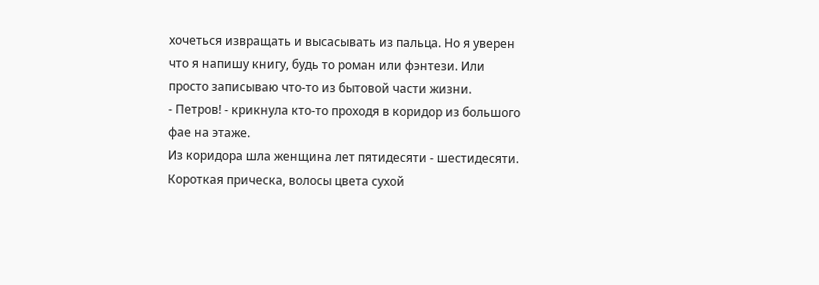хочеться извращать и высасывать из пальца. Но я уверен что я напишу книгу, будь то роман или фэнтези. Или просто записываю что-то из бытовой части жизни.
- Петров! - крикнула кто-то проходя в коридор из большого фае на этаже.
Из коридора шла женщина лет пятидесяти - шестидесяти. Короткая прическа, волосы цвета сухой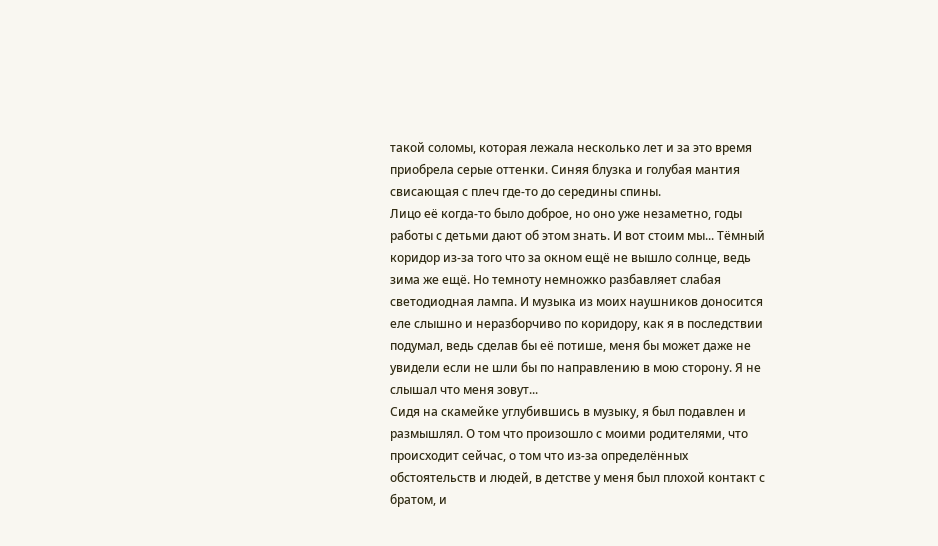такой соломы, которая лежала несколько лет и за это время приобрела серые оттенки. Синяя блузка и голубая мантия свисающая с плеч где-то до середины спины.
Лицо её когда-то было доброе, но оно уже незаметно, годы работы с детьми дают об этом знать. И вот стоим мы... Тёмный коридор из-за того что за окном ещё не вышло солнце, ведь зима же ещё. Но темноту немножко разбавляет слабая светодиодная лампа. И музыка из моих наушников доносится еле слышно и неразборчиво по коридору, как я в последствии подумал, ведь сделав бы её потише, меня бы может даже не увидели если не шли бы по направлению в мою сторону. Я не слышал что меня зовут...
Сидя на скамейке углубившись в музыку, я был подавлен и размышлял. О том что произошло с моими родителями, что происходит сейчас, о том что из-за определённых обстоятельств и людей, в детстве у меня был плохой контакт с братом, и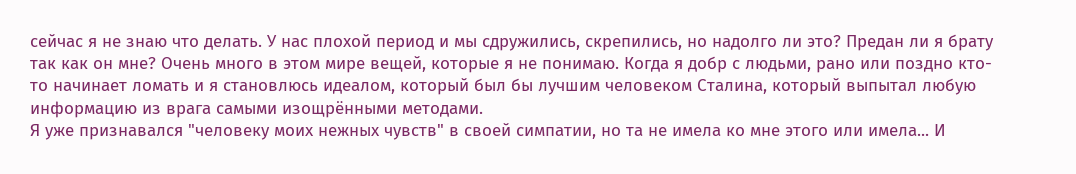сейчас я не знаю что делать. У нас плохой период и мы сдружились, скрепились, но надолго ли это? Предан ли я брату так как он мне? Очень много в этом мире вещей, которые я не понимаю. Когда я добр с людьми, рано или поздно кто-то начинает ломать и я становлюсь идеалом, который был бы лучшим человеком Сталина, который выпытал любую информацию из врага самыми изощрёнными методами.
Я уже признавался "человеку моих нежных чувств" в своей симпатии, но та не имела ко мне этого или имела... И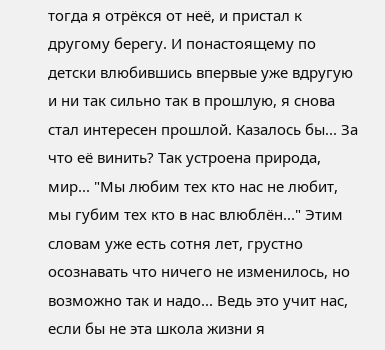тогда я отрёкся от неё, и пристал к другому берегу. И понастоящему по детски влюбившись впервые уже вдругую и ни так сильно так в прошлую, я снова стал интересен прошлой. Казалось бы... За что её винить? Так устроена природа, мир... "Мы любим тех кто нас не любит, мы губим тех кто в нас влюблён..." Этим словам уже есть сотня лет, грустно осознавать что ничего не изменилось, но возможно так и надо... Ведь это учит нас, если бы не эта школа жизни я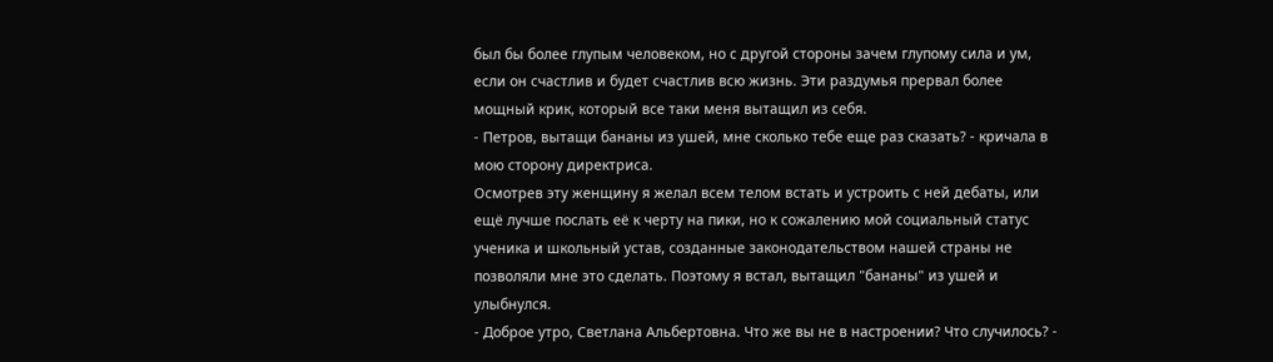был бы более глупым человеком, но с другой стороны зачем глупому сила и ум, если он счастлив и будет счастлив всю жизнь. Эти раздумья прервал более мощный крик, который все таки меня вытащил из себя.
- Петров, вытащи бананы из ушей, мне сколько тебе еще раз сказать? - кричала в мою сторону директриса.
Осмотрев эту женщину я желал всем телом встать и устроить с ней дебаты, или ещё лучше послать её к черту на пики, но к сожалению мой социальный статус ученика и школьный устав, созданные законодательством нашей страны не позволяли мне это сделать. Поэтому я встал, вытащил "бананы" из ушей и улыбнулся.
- Доброе утро, Светлана Альбертовна. Что же вы не в настроении? Что случилось? -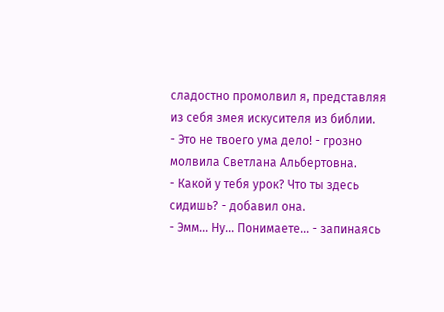сладостно промолвил я, представляя из себя змея искусителя из библии.
- Это не твоего ума дело! - грозно молвила Светлана Альбертовна.
- Какой у тебя урок? Что ты здесь сидишь? - добавил она.
- Эмм... Ну... Понимаете... - запинаясь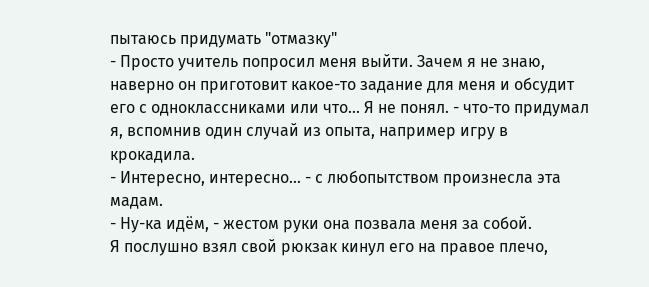пытаюсь придумать "отмазку"
- Просто учитель попросил меня выйти. Зачем я не знаю, наверно он приготовит какое-то задание для меня и обсудит его с одноклассниками или что... Я не понял. - что-то придумал я, вспомнив один случай из опыта, например игру в крокадила.
- Интересно, интересно... - с любопытством произнесла эта мадам.
- Ну-ка идём, - жестом руки она позвала меня за собой.
Я послушно взял свой рюкзак кинул его на правое плечо,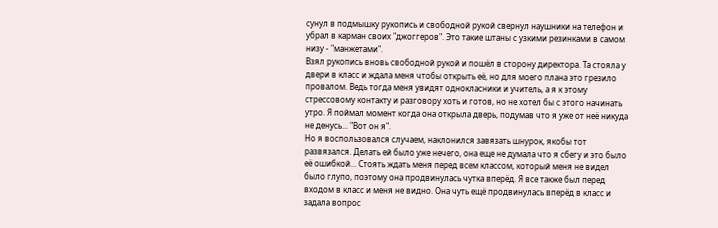сунул в подмышку рукопись и свободной рукой свернул наушники на телефон и убрал в карман своих "джоггеров". Это такие штаны с узкими резинками в самом низу - "манжетами".
Взял рукопись вновь свободной рукой и пошёл в сторону директора. Та стояла у двери в класс и ждала меня чтобы открыть её, но для моего плана это грезило провалом. Ведь тогда меня увидят однокласники и учитель, а я к этому стрессовому контакту и разговору хоть и готов, но не хотел бы с этого начинать утро. Я поймал момент когда она открыла дверь, подумав что я уже от неё никуда не денусь... "Вот он я".
Но я воспользовался случаем, наклонился завязать шнурок, якобы тот развязался. Делать ей было уже нечего, она еще не думала что я сбегу и это было её ошибкой... Стоять ждать меня перед всем классом, который меня не видел было глупо, поэтому она продвинулась чутка вперёд. Я все также был перед входом в класс и меня не видно. Она чуть ещё продвинулась вперёд в класс и задала вопрос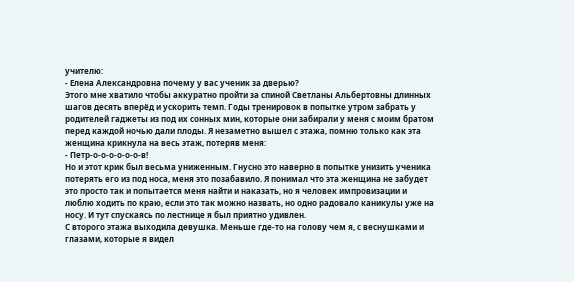учителю:
- Елена Александровна почему у вас ученик за дверью?
Этого мне хватило чтобы аккуратно пройти за спиной Светланы Альбертовны длинных шагов десять вперёд и ускорить темп. Годы тренировок в попытке утром забрать у родителей гаджеты из под их сонных мин, которые они забирали у меня с моим братом перед каждой ночью дали плоды. Я незаметно вышел с этажа, помню только как эта женщина крикнула на весь этаж, потеряв меня:
- Петр-о-о-о-о-о-о-в!
Но и этот крик был весьма униженным. Гнусно это наверно в попытке унизить ученика потерять его из под носа, меня это позабавило. Я понимал что эта женщина не забудет это просто так и попытается меня найти и наказать, но я человек импровизации и люблю ходить по краю, если это так можно назвать, но одно радовало каникулы уже на носу. И тут спускаясь по лестнице я был приятно удивлен.
С второго этажа выходила девушка. Меньше где-то на голову чем я, с веснушками и глазами, которые я видел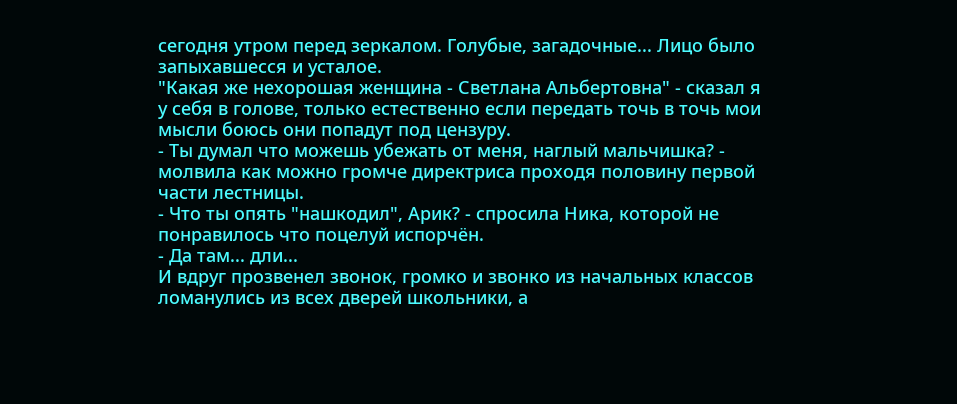сегодня утром перед зеркалом. Голубые, загадочные... Лицо было запыхавшесся и усталое.
"Какая же нехорошая женщина - Светлана Альбертовна" - сказал я у себя в голове, только естественно если передать точь в точь мои мысли боюсь они попадут под цензуру.
- Ты думал что можешь убежать от меня, наглый мальчишка? - молвила как можно громче директриса проходя половину первой части лестницы.
- Что ты опять "нашкодил", Арик? - спросила Ника, которой не понравилось что поцелуй испорчён.
- Да там... дли...
И вдруг прозвенел звонок, громко и звонко из начальных классов ломанулись из всех дверей школьники, а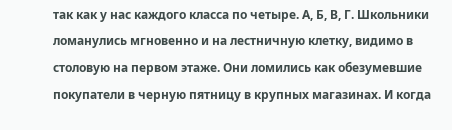так как у нас каждого класса по четыре. А, Б, В, Г. Школьники ломанулись мгновенно и на лестничную клетку, видимо в столовую на первом этаже. Они ломились как обезумевшие покупатели в черную пятницу в крупных магазинах. И когда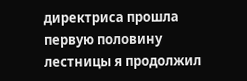директриса прошла первую половину лестницы я продолжил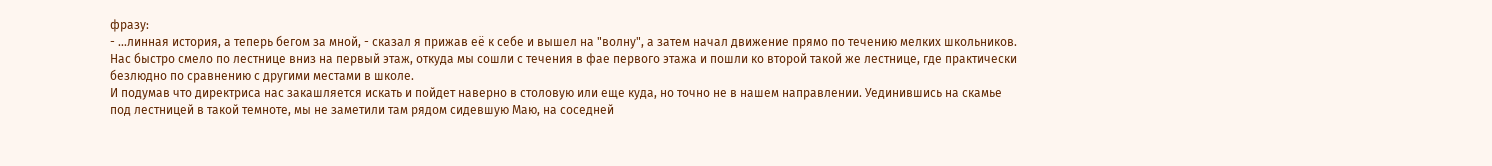фразу:
- ...линная история, а теперь бегом за мной, - сказал я прижав её к себе и вышел на "волну", а затем начал движение прямо по течению мелких школьников. Нас быстро смело по лестнице вниз на первый этаж, откуда мы сошли с течения в фае первого этажа и пошли ко второй такой же лестнице, где практически безлюдно по сравнению с другими местами в школе.
И подумав что директриса нас закашляется искать и пойдет наверно в столовую или еще куда, но точно не в нашем направлении. Уединившись на скамье под лестницей в такой темноте, мы не заметили там рядом сидевшую Маю, на соседней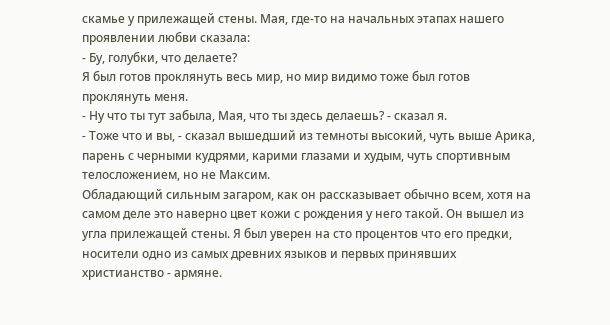скамье у прилежащей стены. Мая, где-то на начальных этапах нашего проявлении любви сказала:
- Бу, голубки, что делаете?
Я был готов проклянуть весь мир, но мир видимо тоже был готов проклянуть меня.
- Ну что ты тут забыла, Мая, что ты здесь делаешь? - сказал я.
- Тоже что и вы, - сказал вышедший из темноты высокий, чуть выше Арика, парень с черными кудрями, карими глазами и худым, чуть спортивным телосложением, но не Максим.
Обладающий сильным загаром, как он рассказывает обычно всем, хотя на самом деле это наверно цвет кожи с рождения у него такой. Он вышел из угла прилежащей стены. Я был уверен на сто процентов что его предки, носители одно из самых древних языков и первых принявших христианство - армяне.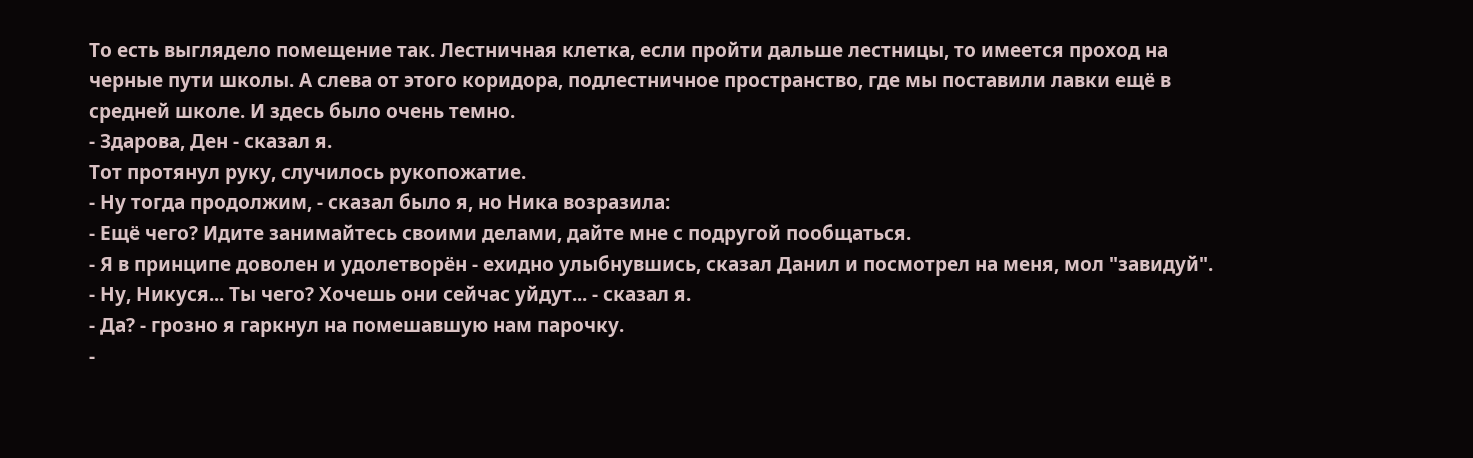То есть выглядело помещение так. Лестничная клетка, если пройти дальше лестницы, то имеется проход на черные пути школы. А слева от этого коридора, подлестничное пространство, где мы поставили лавки ещё в средней школе. И здесь было очень темно.
- Здарова, Ден - сказал я.
Тот протянул руку, случилось рукопожатие.
- Ну тогда продолжим, - сказал было я, но Ника возразила:
- Ещё чего? Идите занимайтесь своими делами, дайте мне с подругой пообщаться.
- Я в принципе доволен и удолетворён - ехидно улыбнувшись, сказал Данил и посмотрел на меня, мол "завидуй".
- Ну, Никуся... Ты чего? Хочешь они сейчас уйдут... - сказал я.
- Да? - грозно я гаркнул на помешавшую нам парочку.
-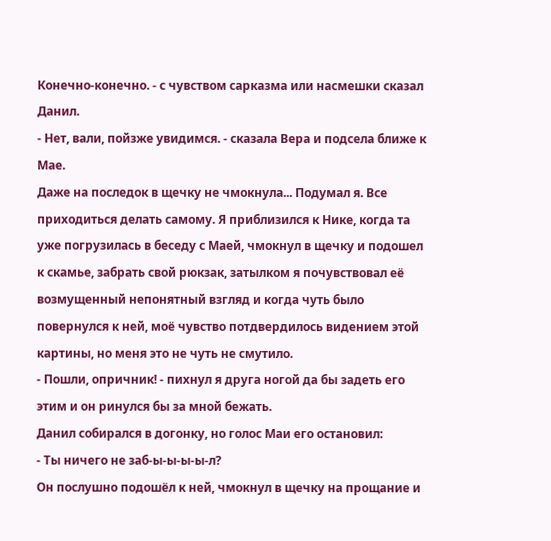Конечно-конечно. - с чувством сарказма или насмешки сказал Данил.
- Нет, вали, пойзже увидимся. - сказала Вера и подсела ближе к Мае.
Даже на последок в щечку не чмокнула... Подумал я. Все приходиться делать самому. Я приблизился к Нике, когда та уже погрузилась в беседу с Маей, чмокнул в щечку и подошел к скамье, забрать свой рюкзак, затылком я почувствовал её возмущенный непонятный взгляд и когда чуть было повернулся к ней, моё чувство потдвердилось видением этой картины, но меня это не чуть не смутило.
- Пошли, опричник! - пихнул я друга ногой да бы задеть его этим и он ринулся бы за мной бежать.
Данил собирался в догонку, но голос Маи его остановил:
- Ты ничего не заб-ы-ы-ы-ы-л?
Он послушно подошёл к ней, чмокнул в щечку на прощание и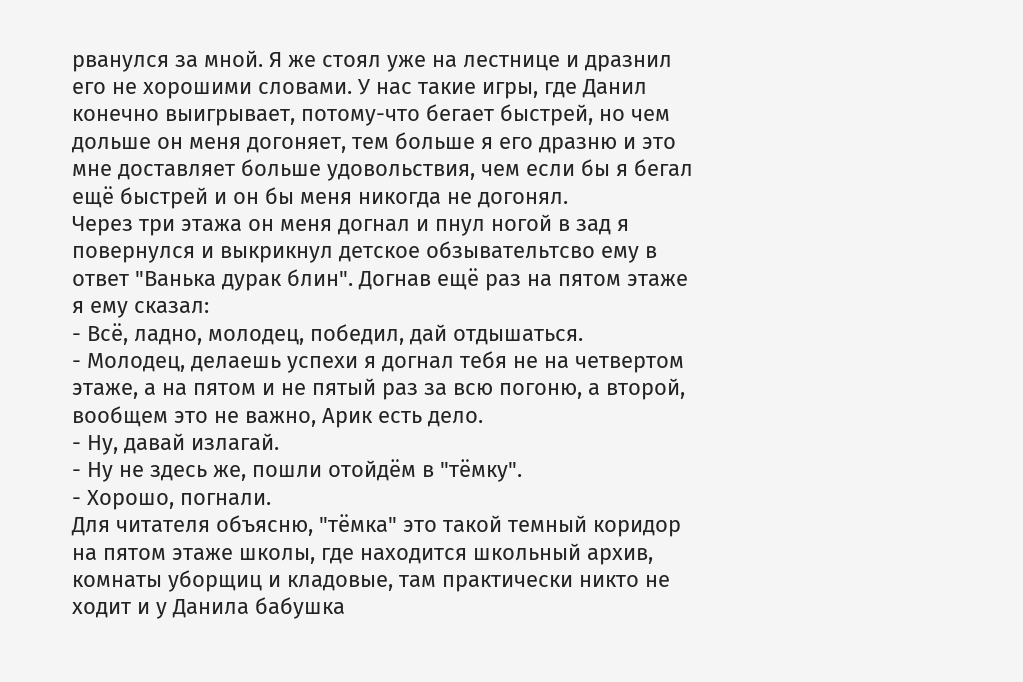рванулся за мной. Я же стоял уже на лестнице и дразнил его не хорошими словами. У нас такие игры, где Данил конечно выигрывает, потому-что бегает быстрей, но чем дольше он меня догоняет, тем больше я его дразню и это мне доставляет больше удовольствия, чем если бы я бегал ещё быстрей и он бы меня никогда не догонял.
Через три этажа он меня догнал и пнул ногой в зад я повернулся и выкрикнул детское обзывательтсво ему в ответ "Ванька дурак блин". Догнав ещё раз на пятом этаже я ему сказал:
- Всё, ладно, молодец, победил, дай отдышаться.
- Молодец, делаешь успехи я догнал тебя не на четвертом этаже, а на пятом и не пятый раз за всю погоню, а второй, вообщем это не важно, Арик есть дело.
- Ну, давай излагай.
- Ну не здесь же, пошли отойдём в "тёмку".
- Хорошо, погнали.
Для читателя объясню, "тёмка" это такой темный коридор на пятом этаже школы, где находится школьный архив, комнаты уборщиц и кладовые, там практически никто не ходит и у Данила бабушка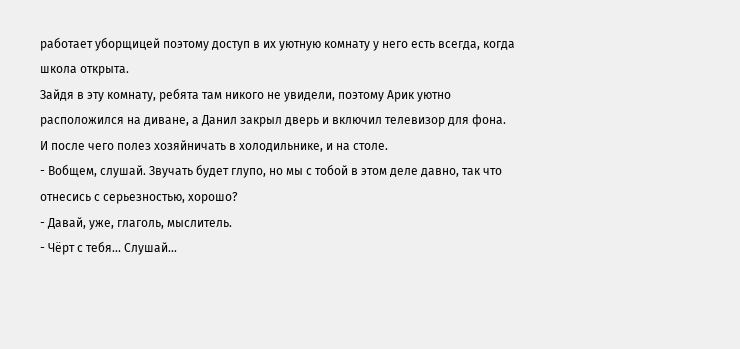работает уборщицей поэтому доступ в их уютную комнату у него есть всегда, когда школа открыта.
Зайдя в эту комнату, ребята там никого не увидели, поэтому Арик уютно расположился на диване, а Данил закрыл дверь и включил телевизор для фона. И после чего полез хозяйничать в холодильнике, и на столе.
- Вобщем, слушай. Звучать будет глупо, но мы с тобой в этом деле давно, так что отнесись с серьезностью, хорошо?
- Давай, уже, глаголь, мыслитель.
- Чёрт с тебя... Слушай...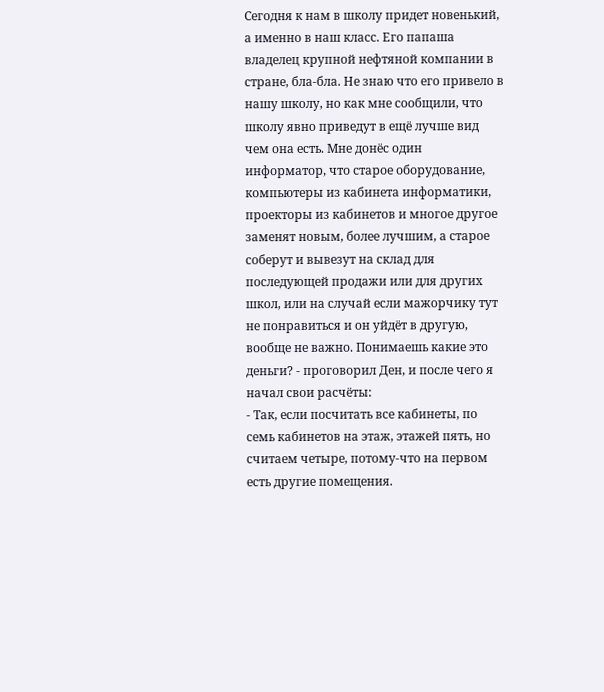Сегодня к нам в школу придет новенький, а именно в наш класс. Его папаша владелец крупной нефтяной компании в стране, бла-бла. Не знаю что его привело в нашу школу, но как мне сообщили, что школу явно приведут в ещё лучше вид чем она есть. Мне донёс один информатор, что старое оборудование, компьютеры из кабинета информатики, проекторы из кабинетов и многое другое заменят новым, более лучшим, а старое соберут и вывезут на склад для последующей продажи или для других школ, или на случай если мажорчику тут не понравиться и он уйдёт в другую, вообще не важно. Понимаешь какие это деньги? - проговорил Ден, и после чего я начал свои расчёты:
- Так, если посчитать все кабинеты, по семь кабинетов на этаж, этажей пять, но считаем четыре, потому-что на первом есть другие помещения.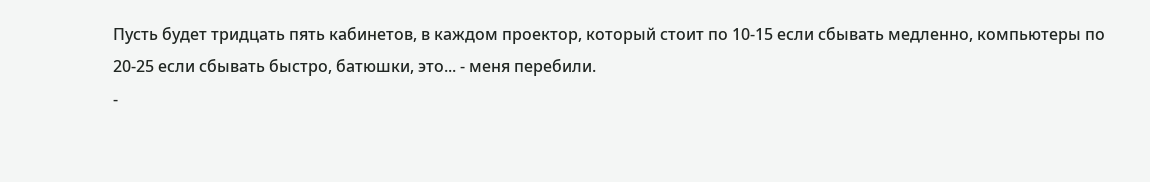Пусть будет тридцать пять кабинетов, в каждом проектор, который стоит по 10-15 если сбывать медленно, компьютеры по 20-25 если сбывать быстро, батюшки, это... - меня перебили.
-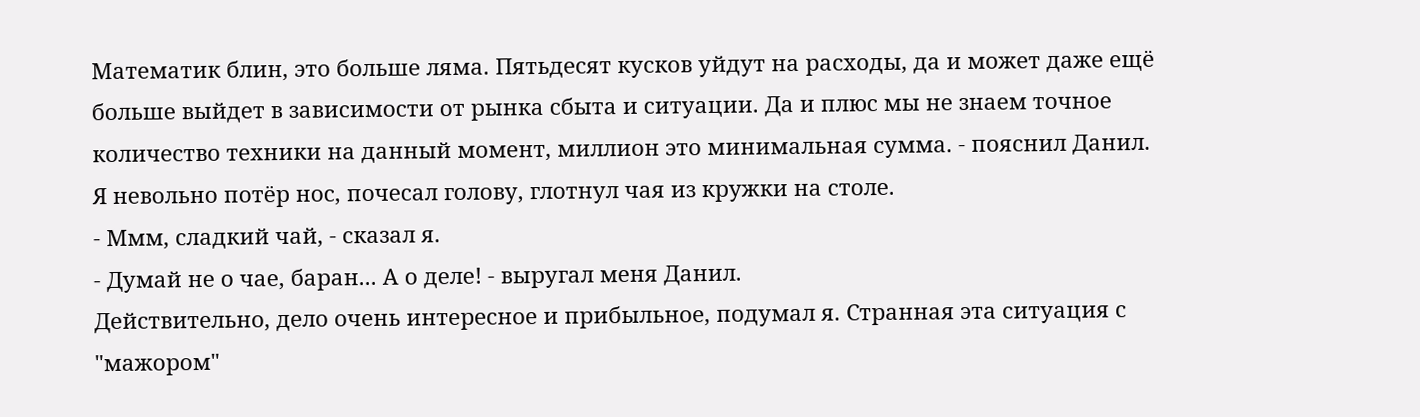Математик блин, это больше ляма. Пятьдесят кусков уйдут на расходы, да и может даже ещё больше выйдет в зависимости от рынка сбыта и ситуации. Да и плюс мы не знаем точное количество техники на данный момент, миллион это минимальная сумма. - пояснил Данил.
Я невольно потёр нос, почесал голову, глотнул чая из кружки на столе.
- Ммм, сладкий чай, - сказал я.
- Думай не о чае, баран... А о деле! - выругал меня Данил.
Действительно, дело очень интересное и прибыльное, подумал я. Странная эта ситуация с "мажором"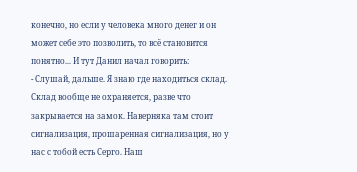конечно, но если у человека много денег и он может себе это позволить, то всё становится понятно... И тут Данил начал говорить:
- Слушай, дальше. Я знаю где находиться склад. Склад вообще не охраняется, разве что закрывается на замок. Наверняка там стоит сигнализация, прошаренная сигнализация, но у нас с тобой есть Серго. Наш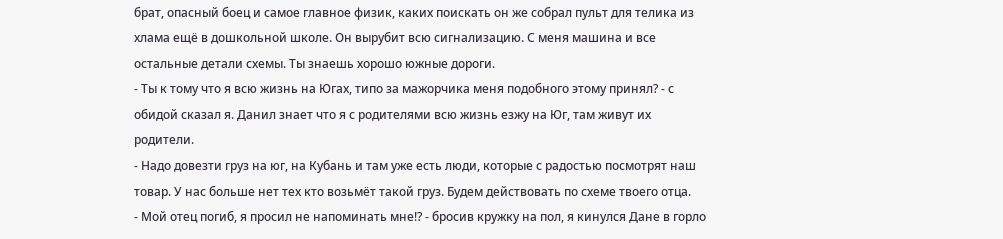брат, опасный боец и самое главное физик, каких поискать он же собрал пульт для телика из хлама ещё в дошкольной школе. Он вырубит всю сигнализацию. С меня машина и все остальные детали схемы. Ты знаешь хорошо южные дороги.
- Ты к тому что я всю жизнь на Югах, типо за мажорчика меня подобного этому принял? - с обидой сказал я. Данил знает что я с родителями всю жизнь езжу на Юг, там живут их родители.
- Надо довезти груз на юг, на Кубань и там уже есть люди, которые с радостью посмотрят наш товар. У нас больше нет тех кто возьмёт такой груз. Будем действовать по схеме твоего отца.
- Мой отец погиб, я просил не напоминать мне!? - бросив кружку на пол, я кинулся Дане в горло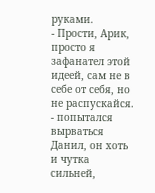руками.
- Прости, Арик, просто я зафанател этой идеей, сам не в себе от себя, но не распускайся. - попытался вырваться Данил, он хоть и чутка сильней,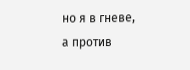но я в гневе, а против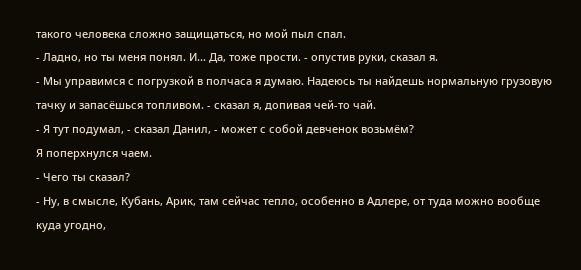такого человека сложно защищаться, но мой пыл спал.
- Ладно, но ты меня понял. И... Да, тоже прости. - опустив руки, сказал я.
- Мы управимся с погрузкой в полчаса я думаю. Надеюсь ты найдешь нормальную грузовую тачку и запасёшься топливом. - сказал я, допивая чей-то чай.
- Я тут подумал, - сказал Данил, - может с собой девченок возьмём?
Я поперхнулся чаем.
- Чего ты сказал?
- Ну, в смысле, Кубань, Арик, там сейчас тепло, особенно в Адлере, от туда можно вообще куда угодно,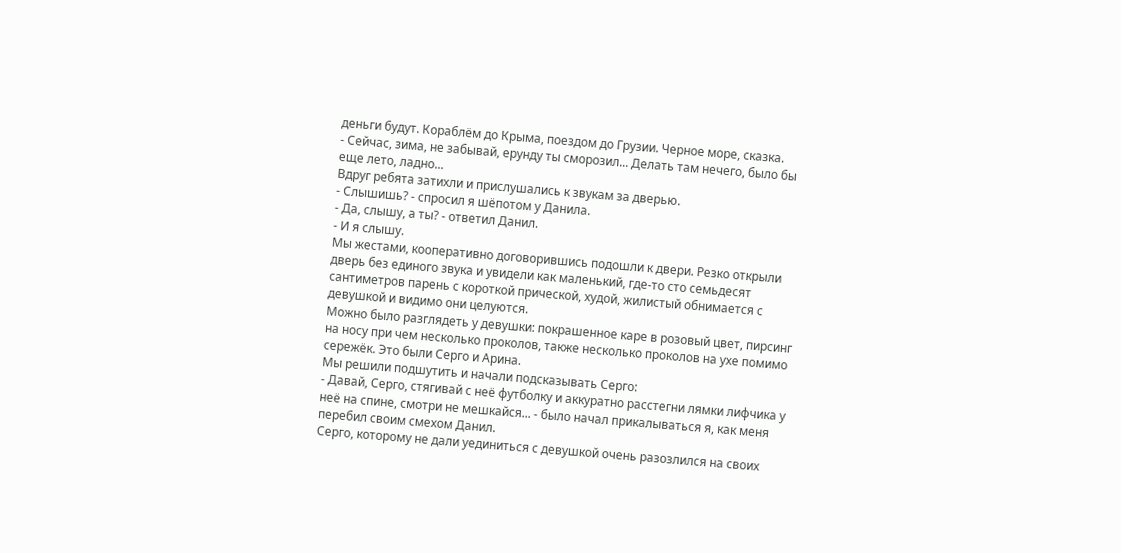деньги будут. Кораблём до Крыма, поездом до Грузии. Черное море, сказка.
- Сейчас, зима, не забывай, ерунду ты сморозил... Делать там нечего, было бы еще лето, ладно...
Вдруг ребята затихли и прислушались к звукам за дверью.
- Слышишь? - спросил я шёпотом у Данила.
- Да, слышу, а ты? - ответил Данил.
- И я слышу.
Мы жестами, кооперативно договорившись подошли к двери. Резко открыли дверь без единого звука и увидели как маленький, где-то сто семьдесят сантиметров парень с короткой прической, худой, жилистый обнимается с девушкой и видимо они целуются.
Можно было разглядеть у девушки: покрашенное каре в розовый цвет, пирсинг на носу при чем несколько проколов, также несколько проколов на ухе помимо сережёк. Это были Серго и Арина.
Мы решили подшутить и начали подсказывать Серго:
- Давай, Серго, стягивай с неё футболку и аккуратно расстегни лямки лифчика у неё на спине, смотри не мешкайся... - было начал прикалываться я, как меня перебил своим смехом Данил.
Серго, которому не дали уединиться с девушкой очень разозлился на своих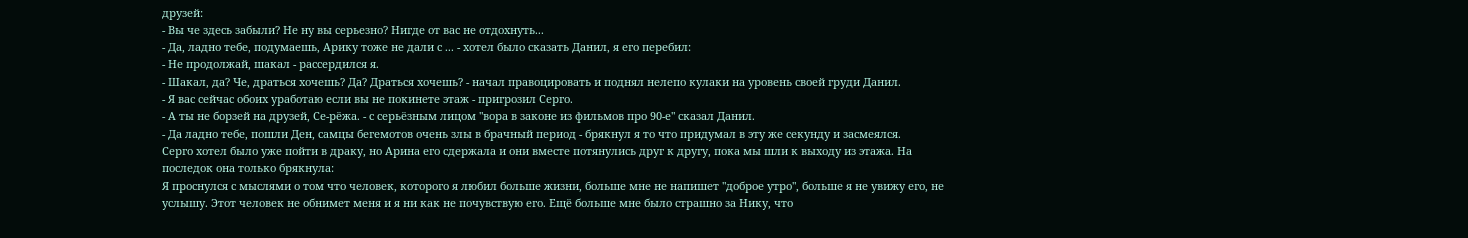друзей:
- Вы че здесь забыли? Не ну вы серьезно? Нигде от вас не отдохнуть...
- Да, ладно тебе, подумаешь, Арику тоже не дали с ... - хотел было сказать Данил, я его перебил:
- Не продолжай, шакал - рассердился я.
- Шакал, да? Че, драться хочешь? Да? Драться хочешь? - начал правоцировать и поднял нелепо кулаки на уровень своей груди Данил.
- Я вас сейчас обоих уработаю если вы не покинете этаж - пригрозил Серго.
- А ты не борзей на друзей, Се-рёжа. - с серьёзным лицом "вора в законе из фильмов про 90-е" сказал Данил.
- Да ладно тебе, пошли Ден, самцы бегемотов очень злы в брачный период - брякнул я то что придумал в эту же секунду и засмеялся.
Серго хотел было уже пойти в драку, но Арина его сдержала и они вместе потянулись друг к другу, пока мы шли к выходу из этажа. На последок она только брякнула:
Я проснулся с мыслями о том что человек, которого я любил больше жизни, больше мне не напишет "доброе утро", больше я не увижу его, не услышу. Этот человек не обнимет меня и я ни как не почувствую его. Ещё больше мне было страшно за Нику, что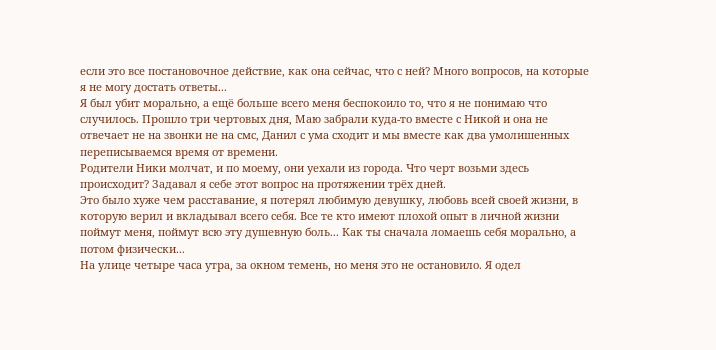если это все постановочное действие, как она сейчас, что с ней? Много вопросов, на которые я не могу достать ответы...
Я был убит морально, а ещё больше всего меня беспокоило то, что я не понимаю что случилось. Прошло три чертовых дня, Маю забрали куда-то вместе с Никой и она не отвечает не на звонки не на смс, Данил с ума сходит и мы вместе как два умолишенных переписываемся время от времени.
Родители Ники молчат, и по моему, они уехали из города. Что черт возьми здесь происходит? Задавал я себе этот вопрос на протяжении трёх дней.
Это было хуже чем расставание, я потерял любимую девушку, любовь всей своей жизни, в которую верил и вкладывал всего себя. Все те кто имеют плохой опыт в личной жизни поймут меня, поймут всю эту душевную боль... Как ты сначала ломаешь себя морально, а потом физически...
На улице четыре часа утра, за окном темень, но меня это не остановило. Я одел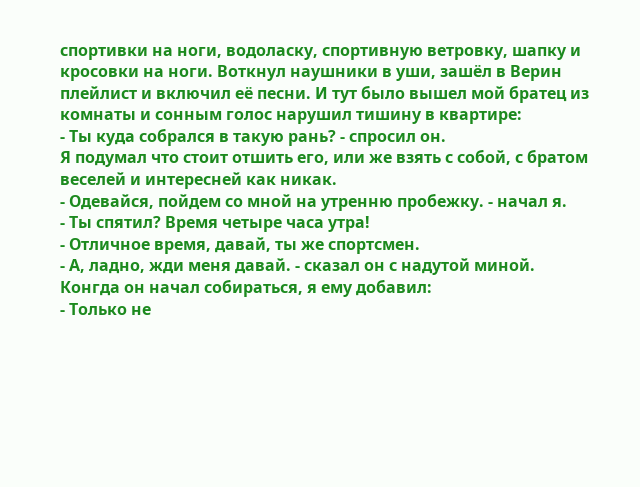спортивки на ноги, водоласку, спортивную ветровку, шапку и кросовки на ноги. Воткнул наушники в уши, зашёл в Верин плейлист и включил её песни. И тут было вышел мой братец из комнаты и сонным голос нарушил тишину в квартире:
- Ты куда собрался в такую рань? - спросил он.
Я подумал что стоит отшить его, или же взять с собой, с братом веселей и интересней как никак.
- Одевайся, пойдем со мной на утренню пробежку. - начал я.
- Ты спятил? Время четыре часа утра!
- Отличное время, давай, ты же спортсмен.
- А, ладно, жди меня давай. - сказал он с надутой миной.
Конгда он начал собираться, я ему добавил:
- Только не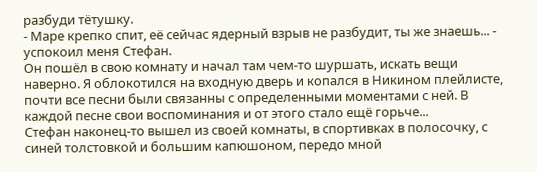разбуди тётушку.
- Маре крепко спит, её сейчас ядерный взрыв не разбудит, ты же знаешь... - успокоил меня Стефан.
Он пошёл в свою комнату и начал там чем-то шуршать, искать вещи наверно. Я облокотился на входную дверь и копался в Никином плейлисте, почти все песни были связанны с определенными моментами с ней. В каждой песне свои воспоминания и от этого стало ещё горьче...
Стефан наконец-то вышел из своей комнаты, в спортивках в полосочку, с синей толстовкой и большим капюшоном, передо мной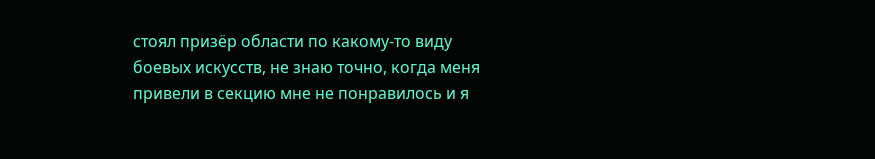стоял призёр области по какому-то виду боевых искусств, не знаю точно, когда меня привели в секцию мне не понравилось и я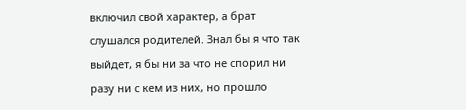включил свой характер, а брат слушался родителей. Знал бы я что так выйдет, я бы ни за что не спорил ни разу ни с кем из них, но прошло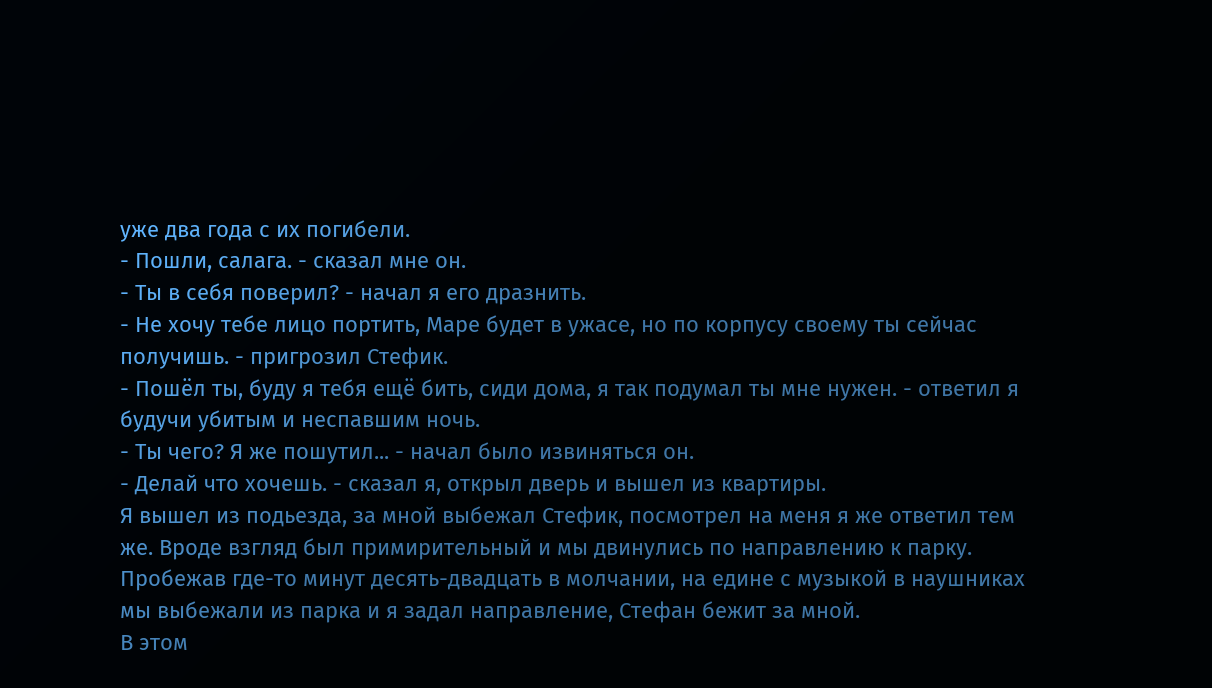уже два года с их погибели.
- Пошли, салага. - сказал мне он.
- Ты в себя поверил? - начал я его дразнить.
- Не хочу тебе лицо портить, Маре будет в ужасе, но по корпусу своему ты сейчас получишь. - пригрозил Стефик.
- Пошёл ты, буду я тебя ещё бить, сиди дома, я так подумал ты мне нужен. - ответил я будучи убитым и неспавшим ночь.
- Ты чего? Я же пошутил... - начал было извиняться он.
- Делай что хочешь. - сказал я, открыл дверь и вышел из квартиры.
Я вышел из подьезда, за мной выбежал Стефик, посмотрел на меня я же ответил тем же. Вроде взгляд был примирительный и мы двинулись по направлению к парку. Пробежав где-то минут десять-двадцать в молчании, на едине с музыкой в наушниках мы выбежали из парка и я задал направление, Стефан бежит за мной.
В этом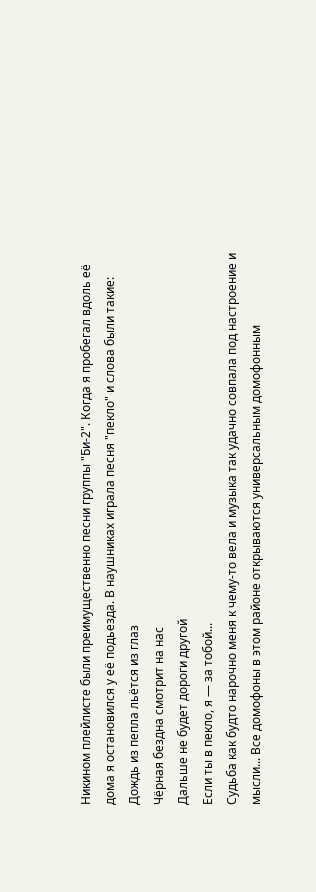Никином плейлисте были преимущественно песни группы "Би-2". Когда я пробегал вдоль её дома я остановился у её подьезда. В наушниках играла песня "пекло" и слова были такие:
Дождь из пепла льётся из глаз
Чёрная бездна смотрит на нас
Дальше не будет дороги другой
Если ты в пекло, я — за тобой...
Судьба как будто нарочно меня к чему-то вела и музыка так удачно совпала под настроение и мысли... Все домофоны в этом районе открываются универсальным домофонным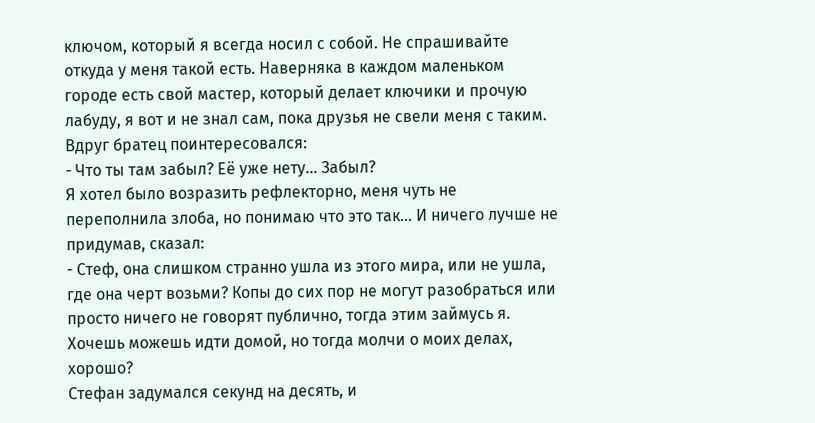ключом, который я всегда носил с собой. Не спрашивайте откуда у меня такой есть. Наверняка в каждом маленьком городе есть свой мастер, который делает ключики и прочую лабуду, я вот и не знал сам, пока друзья не свели меня с таким. Вдруг братец поинтересовался:
- Что ты там забыл? Её уже нету... Забыл?
Я хотел было возразить рефлекторно, меня чуть не переполнила злоба, но понимаю что это так... И ничего лучше не придумав, сказал:
- Стеф, она слишком странно ушла из этого мира, или не ушла, где она черт возьми? Копы до сих пор не могут разобраться или просто ничего не говорят публично, тогда этим займусь я. Хочешь можешь идти домой, но тогда молчи о моих делах, хорошо?
Стефан задумался секунд на десять, и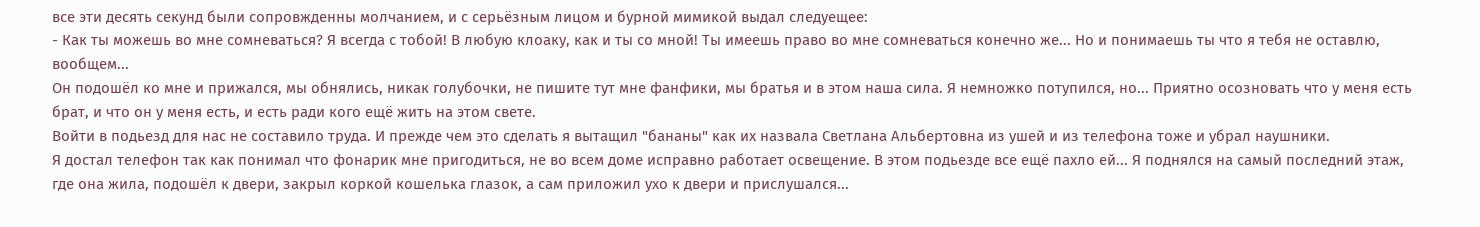все эти десять секунд были сопровжденны молчанием, и с серьёзным лицом и бурной мимикой выдал следуещее:
- Как ты можешь во мне сомневаться? Я всегда с тобой! В любую клоаку, как и ты со мной! Ты имеешь право во мне сомневаться конечно же... Но и понимаешь ты что я тебя не оставлю, вообщем...
Он подошёл ко мне и прижался, мы обнялись, никак голубочки, не пишите тут мне фанфики, мы братья и в этом наша сила. Я немножко потупился, но... Приятно осозновать что у меня есть брат, и что он у меня есть, и есть ради кого ещё жить на этом свете.
Войти в подьезд для нас не составило труда. И прежде чем это сделать я вытащил "бананы" как их назвала Светлана Альбертовна из ушей и из телефона тоже и убрал наушники.
Я достал телефон так как понимал что фонарик мне пригодиться, не во всем доме исправно работает освещение. В этом подьезде все ещё пахло ей... Я поднялся на самый последний этаж, где она жила, подошёл к двери, закрыл коркой кошелька глазок, а сам приложил ухо к двери и прислушался...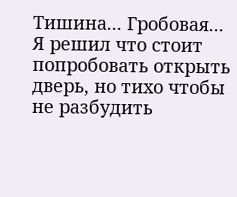Тишина... Гробовая... Я решил что стоит попробовать открыть дверь, но тихо чтобы не разбудить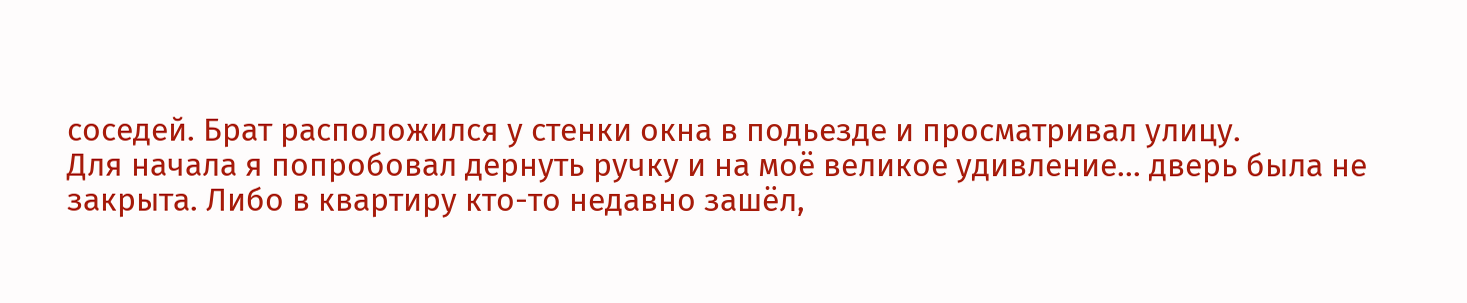соседей. Брат расположился у стенки окна в подьезде и просматривал улицу.
Для начала я попробовал дернуть ручку и на моё великое удивление... дверь была не закрыта. Либо в квартиру кто-то недавно зашёл,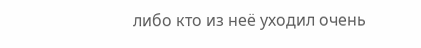либо кто из неё уходил очень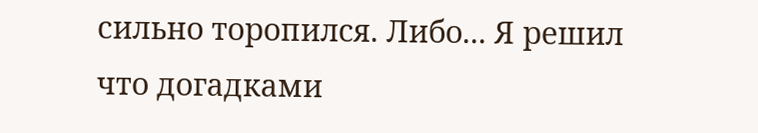сильно торопился. Либо... Я решил что догадками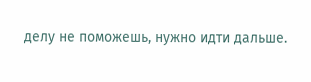делу не поможешь, нужно идти дальше.